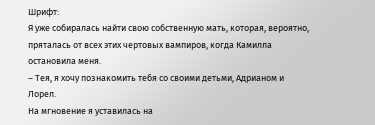Шрифт:
Я уже собиралась найти свою собственную мать, которая, вероятно, пряталась от всех этих чертовых вампиров, когда Камилла остановила меня.
– Тея, я хочу познакомить тебя со своими детьми, Адрианом и Лорел.
На мгновение я уставилась на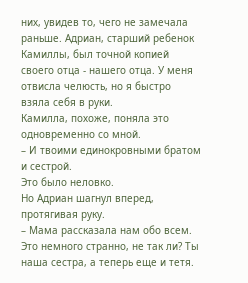них, увидев то, чего не замечала раньше. Адриан, старший ребенок Камиллы, был точной копией своего отца - нашего отца. У меня отвисла челюсть, но я быстро взяла себя в руки.
Камилла, похоже, поняла это одновременно со мной.
– И твоими единокровными братом и сестрой.
Это было неловко.
Но Адриан шагнул вперед, протягивая руку.
– Мама рассказала нам обо всем. Это немного странно, не так ли? Ты наша сестра, а теперь еще и тетя.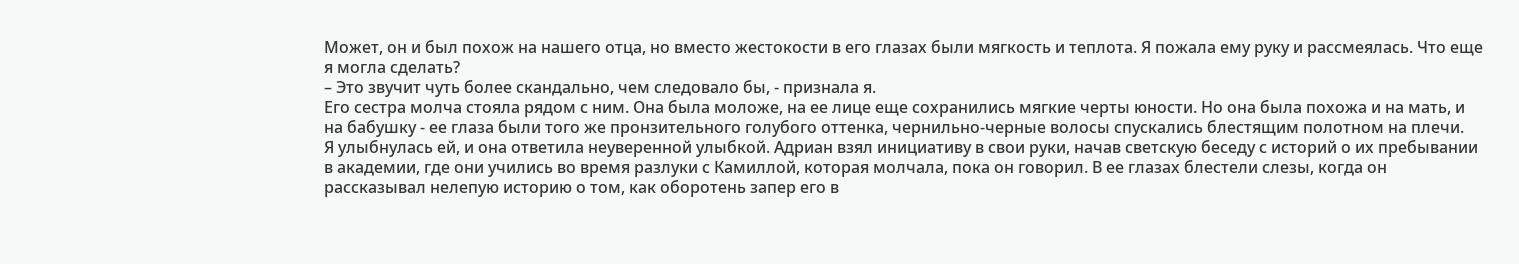Может, он и был похож на нашего отца, но вместо жестокости в его глазах были мягкость и теплота. Я пожала ему руку и рассмеялась. Что еще я могла сделать?
– Это звучит чуть более скандально, чем следовало бы, - признала я.
Его сестра молча стояла рядом с ним. Она была моложе, на ее лице еще сохранились мягкие черты юности. Но она была похожа и на мать, и на бабушку - ее глаза были того же пронзительного голубого оттенка, чернильно-черные волосы спускались блестящим полотном на плечи.
Я улыбнулась ей, и она ответила неуверенной улыбкой. Адриан взял инициативу в свои руки, начав светскую беседу с историй о их пребывании в академии, где они учились во время разлуки с Камиллой, которая молчала, пока он говорил. В ее глазах блестели слезы, когда он рассказывал нелепую историю о том, как оборотень запер его в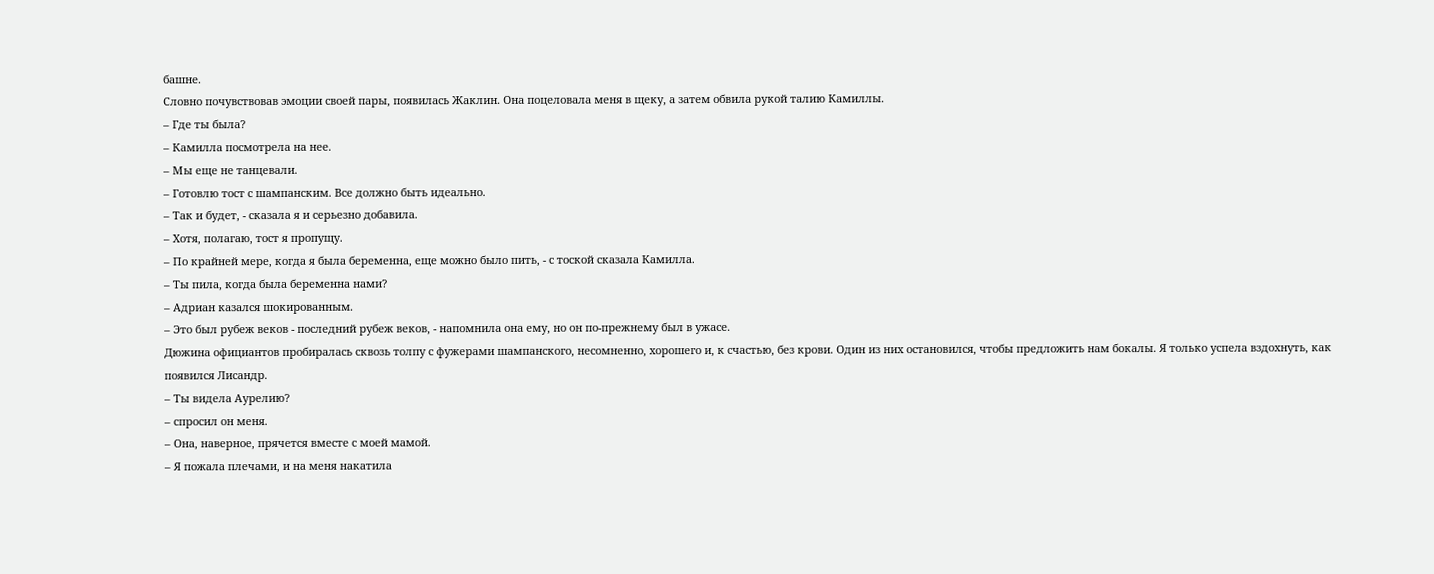башне.
Словно почувствовав эмоции своей пары, появилась Жаклин. Она поцеловала меня в щеку, а затем обвила рукой талию Камиллы.
– Где ты была?
– Камилла посмотрела на нее.
– Мы еще не танцевали.
– Готовлю тост с шампанским. Все должно быть идеально.
– Так и будет, - сказала я и серьезно добавила.
– Хотя, полагаю, тост я пропущу.
– По крайней мере, когда я была беременна, еще можно было пить, - с тоской сказала Камилла.
– Ты пила, когда была беременна нами?
– Адриан казался шокированным.
– Это был рубеж веков - последний рубеж веков, - напомнила она ему, но он по-прежнему был в ужасе.
Дюжина официантов пробиралась сквозь толпу с фужерами шампанского, несомненно, хорошего и, к счастью, без крови. Один из них остановился, чтобы предложить нам бокалы. Я только успела вздохнуть, как появился Лисандр.
– Ты видела Аурелию?
– спросил он меня.
– Она, наверное, прячется вместе с моей мамой.
– Я пожала плечами, и на меня накатила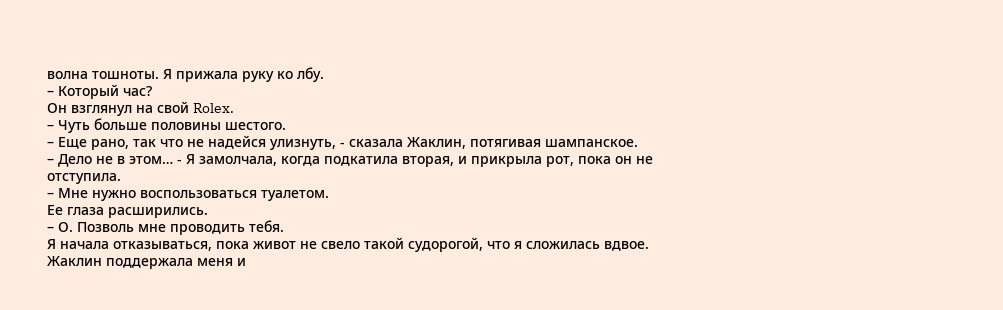волна тошноты. Я прижала руку ко лбу.
– Который час?
Он взглянул на свой Rolex.
– Чуть больше половины шестого.
– Еще рано, так что не надейся улизнуть, - сказала Жаклин, потягивая шампанское.
– Дело не в этом… - Я замолчала, когда подкатила вторая, и прикрыла рот, пока он не отступила.
– Мне нужно воспользоваться туалетом.
Ее глаза расширились.
– О. Позволь мне проводить тебя.
Я начала отказываться, пока живот не свело такой судорогой, что я сложилась вдвое.
Жаклин поддержала меня и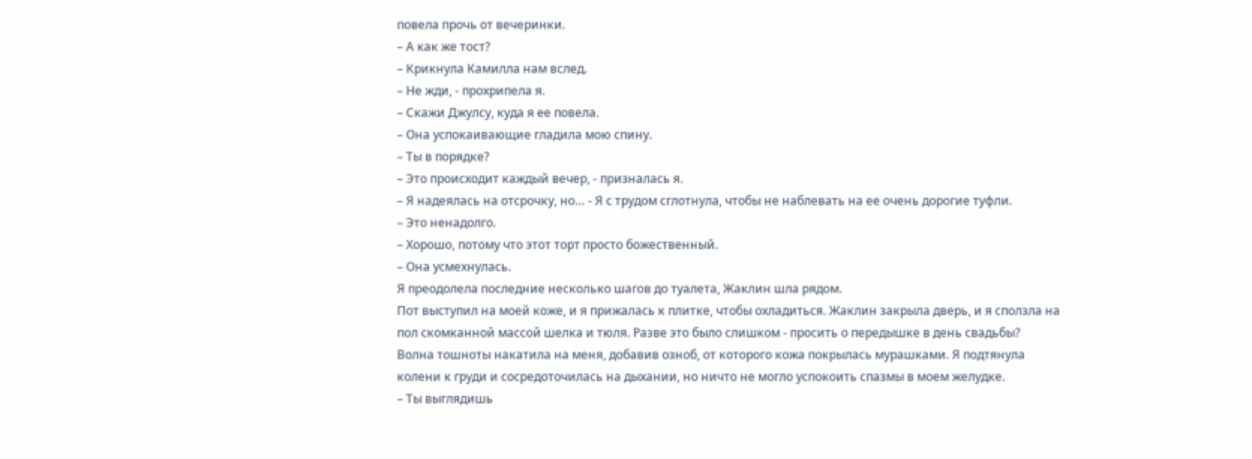повела прочь от вечеринки.
– А как же тост?
– Крикнула Камилла нам вслед.
– Не жди, - прохрипела я.
– Скажи Джулсу, куда я ее повела.
– Она успокаивающие гладила мою спину.
– Ты в порядке?
– Это происходит каждый вечер, - призналась я.
– Я надеялась на отсрочку, но… - Я с трудом сглотнула, чтобы не наблевать на ее очень дорогие туфли.
– Это ненадолго.
– Хорошо, потому что этот торт просто божественный.
– Она усмехнулась.
Я преодолела последние несколько шагов до туалета, Жаклин шла рядом.
Пот выступил на моей коже, и я прижалась к плитке, чтобы охладиться. Жаклин закрыла дверь, и я сползла на пол скомканной массой шелка и тюля. Разве это было слишком - просить о передышке в день свадьбы?
Волна тошноты накатила на меня, добавив озноб, от которого кожа покрылась мурашками. Я подтянула колени к груди и сосредоточилась на дыхании, но ничто не могло успокоить спазмы в моем желудке.
– Ты выглядишь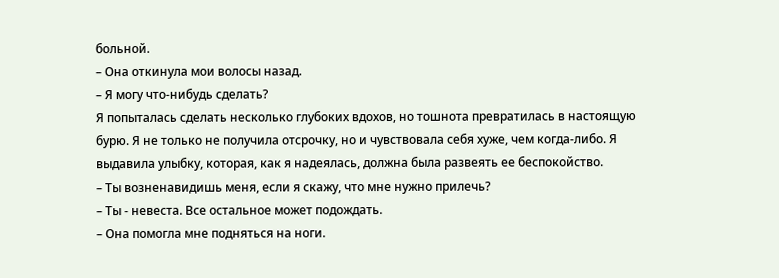больной.
– Она откинула мои волосы назад.
– Я могу что-нибудь сделать?
Я попыталась сделать несколько глубоких вдохов, но тошнота превратилась в настоящую бурю. Я не только не получила отсрочку, но и чувствовала себя хуже, чем когда-либо. Я выдавила улыбку, которая, как я надеялась, должна была развеять ее беспокойство.
– Ты возненавидишь меня, если я скажу, что мне нужно прилечь?
– Ты - невеста. Все остальное может подождать.
– Она помогла мне подняться на ноги.